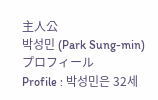主人公
박성민 (Park Sung-min)
プロフィール
Profile : 박성민은 32세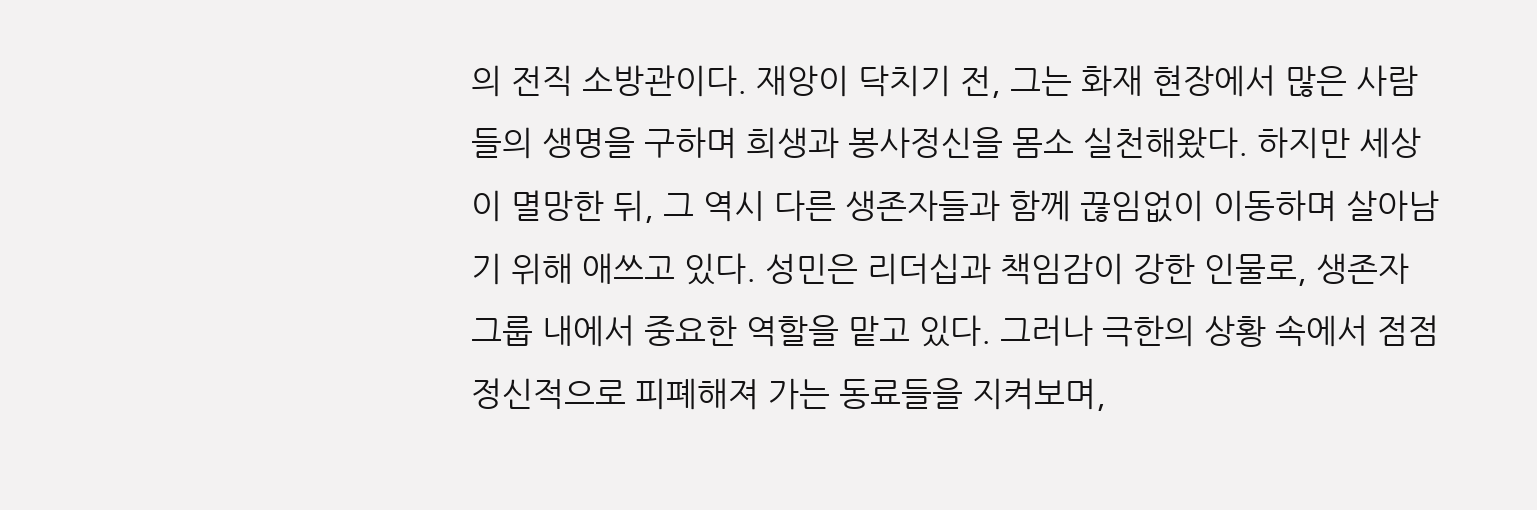의 전직 소방관이다. 재앙이 닥치기 전, 그는 화재 현장에서 많은 사람들의 생명을 구하며 희생과 봉사정신을 몸소 실천해왔다. 하지만 세상이 멸망한 뒤, 그 역시 다른 생존자들과 함께 끊임없이 이동하며 살아남기 위해 애쓰고 있다. 성민은 리더십과 책임감이 강한 인물로, 생존자 그룹 내에서 중요한 역할을 맡고 있다. 그러나 극한의 상황 속에서 점점 정신적으로 피폐해져 가는 동료들을 지켜보며,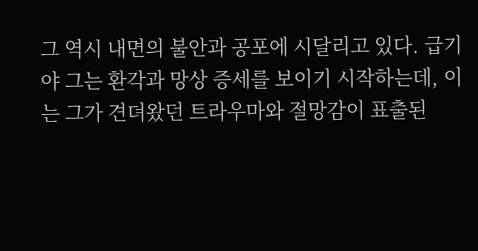그 역시 내면의 불안과 공포에 시달리고 있다. 급기야 그는 환각과 망상 증세를 보이기 시작하는데, 이는 그가 견뎌왔던 트라우마와 절망감이 표출된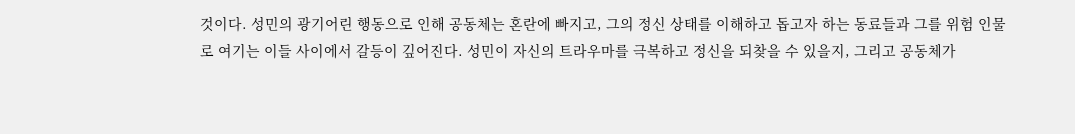것이다. 성민의 광기어린 행동으로 인해 공동체는 혼란에 빠지고, 그의 정신 상태를 이해하고 돕고자 하는 동료들과 그를 위험 인물로 여기는 이들 사이에서 갈등이 깊어진다. 성민이 자신의 트라우마를 극복하고 정신을 되찾을 수 있을지, 그리고 공동체가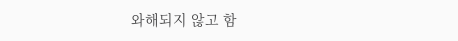와해되지 않고 함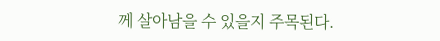께 살아남을 수 있을지 주목된다.